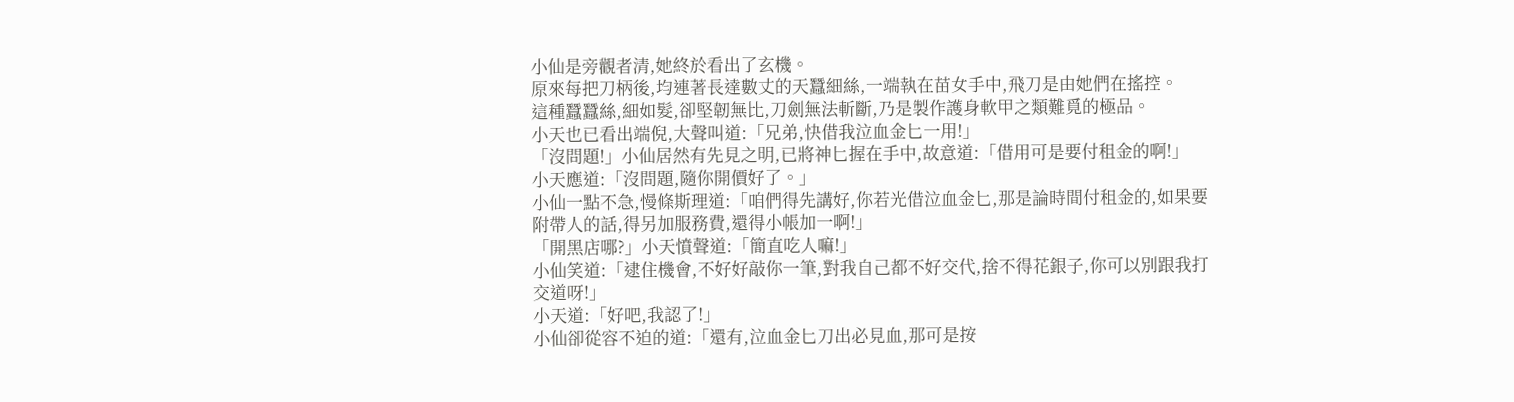小仙是旁觀者清,她終於看出了玄機。
原來每把刀柄後,均連著長達數丈的天蠶細絲,一端執在苗女手中,飛刀是由她們在搖控。
這種蠶蠶絲,細如髮,卻堅韌無比,刀劍無法斬斷,乃是製作護身軟甲之類難覓的極品。
小天也已看出端倪,大聲叫道:「兄弟,快借我泣血金匕一用!」
「沒問題!」小仙居然有先見之明,已將神匕握在手中,故意道:「借用可是要付租金的啊!」
小天應道:「沒問題,隨你開價好了。」
小仙一點不急,慢條斯理道:「咱們得先講好,你若光借泣血金匕,那是論時間付租金的,如果要附帶人的話,得另加服務費,還得小帳加一啊!」
「開黑店哪?」小天憤聲道:「簡直吃人嘛!」
小仙笑道:「逮住機會,不好好敲你一筆,對我自己都不好交代,捨不得花銀子,你可以別跟我打交道呀!」
小天道:「好吧,我認了!」
小仙卻從容不迫的道:「還有,泣血金匕刀出必見血,那可是按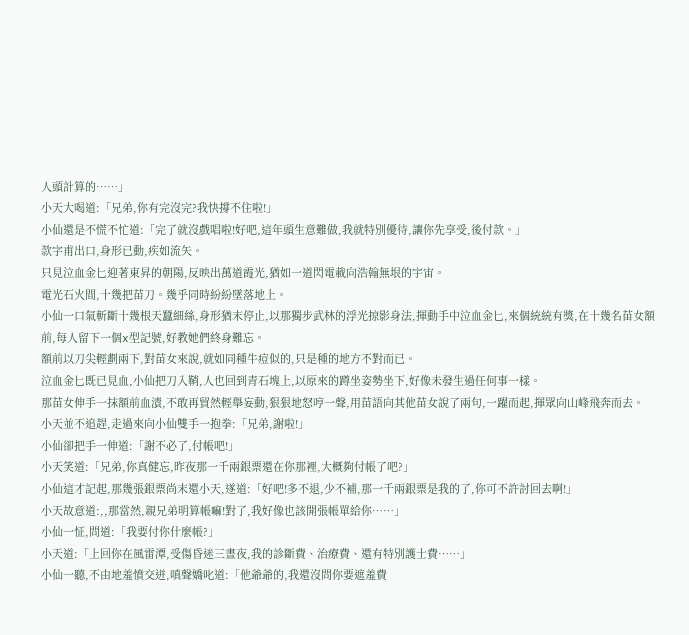人頭計算的……」
小天大喝道:「兄弟,你有完沒完?我快撐不住啦!」
小仙還是不慌不忙道:「完了就沒戲唱啦!好吧,這年頭生意難做,我就特別優待,讓你先享受,後付款。」
款字甫出口,身形已動,疾如流矢。
只見泣血金匕迎著東昇的朝陽,反映出萬道霞光,猶如一道閃電載向浩翰無垠的宇宙。
電光石火間,十幾把苗刀。幾乎同時紛紛墜落地上。
小仙一口氣斬斷十幾根天蠶細絲,身形猶末停止,以那獨步武林的浮光掠影身法,揮動手中泣血金匕,來個統統有獎,在十幾名苗女額前,每人留下一個x型記號,好教她們終身難忘。
額前以刀尖輕劃兩下,對苗女來說,就如同種牛痘似的,只是種的地方不對而已。
泣血金匕既已見血,小仙把刀入鞘,人也回到青石塊上,以原來的蹲坐姿勢坐下,好像未發生過任何事一樣。
那苗女伸手一抹額前血漬,不敢再貿然輕舉妄動,狠狠地怒哼一聲,用苗語向其他苗女說了兩句,一躍而起,揮眾向山峰飛奔而去。
小天並不追趕,走過來向小仙雙手一抱拳:「兄弟,謝啦!」
小仙卻把手一伸道:「謝不必了,付帳吧!」
小天笑道:「兄弟,你真健忘,昨夜那一千兩銀票還在你那裡,大概夠付帳了吧?」
小仙這才記起,那幾張銀票尚末還小天,遂道:「好吧!多不退,少不補,那一千兩銀票是我的了,你可不許討回去啊!」
小天故意道:,,那當然,親兄弟明算帳嘛!對了,我好像也該開張帳單給你……」
小仙一怔,問道:「我要付你什麼帳?」
小天道:「上回你在風雷潭,受傷昏迷三晝夜,我的診斷費、治療費、還有特別護士費……」
小仙一聽,不由地羞憤交迸,嗔聲嬌叱道:「他爺爺的,我還沒問你要遮羞費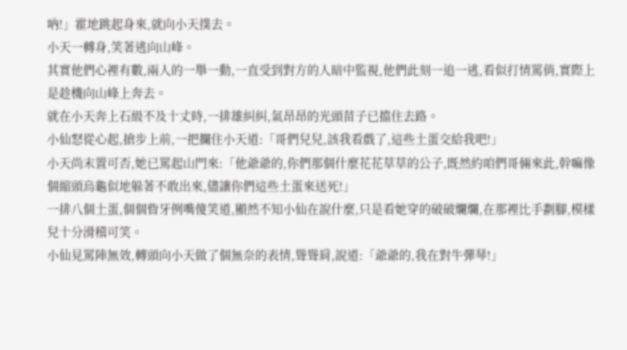吶!」霍地跳起身來,就向小天撲去。
小天一轉身,笑著逃向山峰。
其實他們心裡有數,兩人的一舉一動,一直受到對方的人暗中監視,他們此刻一追一逃,看似打情罵俏,實際上是趁機向山峰上奔去。
就在小天奔上石級不及十丈時,一排雄糾糾,氣昂昂的光頭苗子已擋住去路。
小仙怒從心起,搶步上前,一把攔住小天道:「哥們兒兒,該我看戲了,這些土蛋交給我吧!」
小天尚末置可否,她已罵起山門來:「他爺爺的,你們那個什麼花花草草的公子,既然約咱們哥倆來此,幹嘛像個縮頭烏龜似地躲著不敢出來,儘讓你們這些土蛋來送死!」
一排八個土蛋,個個眥牙例嘴傻笑道,顯然不知小仙在說什麼,只是看她穿的破破爛爛,在那裡比手劃腳,模樣兒十分滑稽可笑。
小仙見罵陣無效,轉頭向小天做了個無奈的表情,聳聳肩,說道:「爺爺的,我在對牛彈琴!」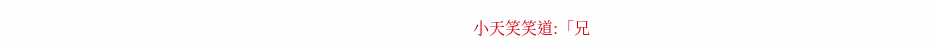小天笑笑道:「兄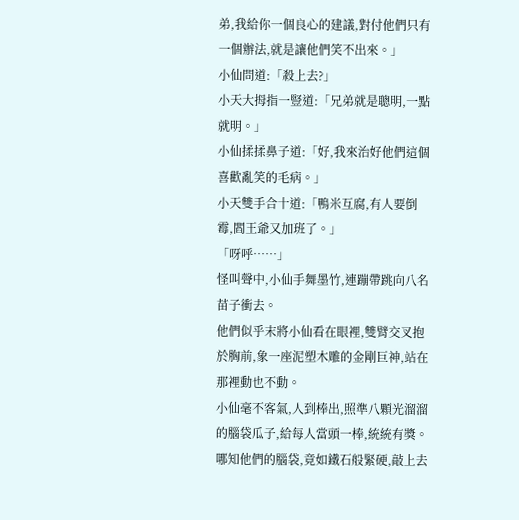弟,我給你一個良心的建議,對付他們只有一個辦法,就是讓他們笑不出來。」
小仙問道:「殺上去?」
小天大拇指一豎道:「兄弟就是聰明,一點就明。」
小仙揉揉鼻子道:「好,我來治好他們這個喜歡亂笑的毛病。」
小天雙手合十道:「鴨米互腐,有人要倒霉,閻王爺又加班了。」
「呀呼……」
怪叫聲中,小仙手舞墨竹,連蹦帶跳向八名苗子衝去。
他們似乎末將小仙看在眼裡,雙臂交叉抱於胸前,象一座泥塑木雕的金剛巨神,站在那裡動也不動。
小仙毫不客氣,人到棒出,照準八顆光溜溜的腦袋瓜子,給每人當頭一棒,統統有獎。
哪知他們的腦袋,竟如鐵石般緊硬,敲上去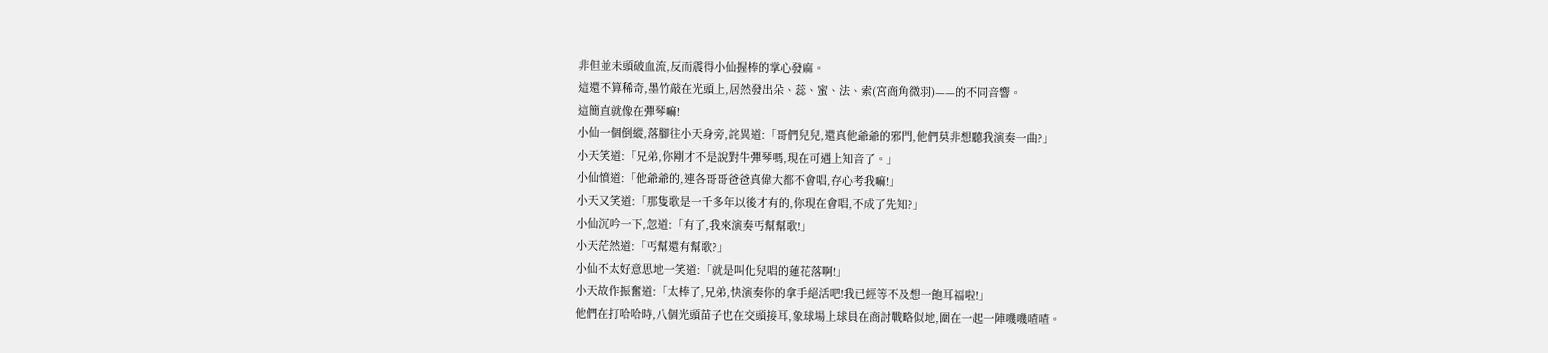非但並未頭破血流,反而震得小仙握棒的掌心發麻。
這還不算稀奇,墨竹敲在光頭上,居然發出朵、蕊、蜜、法、索(宮商角微羽)——的不同音響。
這簡直就像在彈琴嘛!
小仙一個倒縱,落腳往小天身旁,詫異道:「哥們兒兒,還真他爺爺的邪門,他們莫非想聽我演奏一曲?」
小天笑道:「兄弟,你剛才不是說對牛彈琴嗎,現在可遇上知音了。」
小仙憤道:「他爺爺的,連各哥哥爸爸真偉大都不會唱,存心考我嘛!」
小天又笑道:「那隻歌是一千多年以後才有的,你現在會唱,不成了先知?」
小仙沉吟一下,忽道:「有了,我來演奏丐幫幫歌!」
小天茫然道:「丐幫還有幫歌?」
小仙不太好意思地一笑道:「就是叫化兒唱的蓮花落啊!」
小天故作振奮道:「太棒了,兄弟,快演奏你的拿手絕活吧!我已經等不及想一飽耳福啦!」
他們在打哈哈時,八個光頭苗子也在交頭接耳,象球場上球員在商討戰略似地,圍在一起一陣嘰嘰喳喳。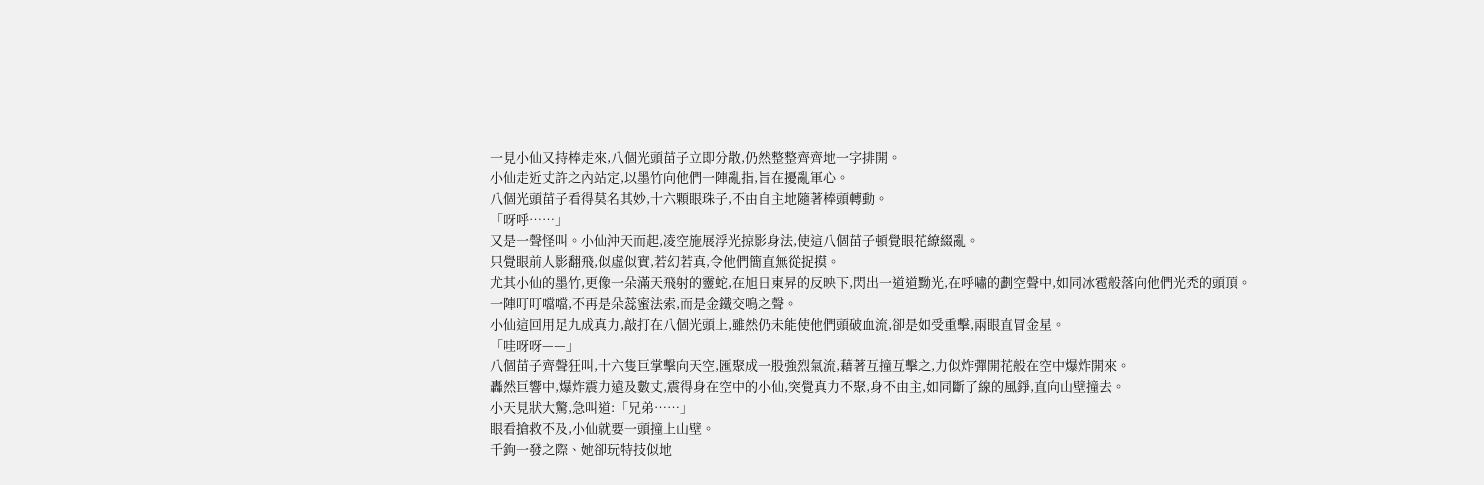一見小仙又持棒走來,八個光頭苗子立即分散,仍然整整齊齊地一字排開。
小仙走近丈許之內站定,以墨竹向他們一陣亂指,旨在擾亂軍心。
八個光頭苗子看得莫名其妙,十六顆眼珠子,不由自主地隨著棒頭轉動。
「呀呼……」
又是一聲怪叫。小仙沖天而起,凌空施展浮光掠影身法,使這八個苗子頓覺眼花繚綴亂。
只覺眼前人影翻飛,似虛似實,若幻若真,令他們簡直無從捉摸。
尤其小仙的墨竹,更像一朵滿天飛射的靈蛇,在旭日東昇的反映下,閃出一道道黝光,在呼嘯的劃空聲中,如同冰雹般落向他們光禿的頭頂。
一陣叮叮噹噹,不再是朵蕊蜜法索,而是金鐵交鳴之聲。
小仙這回用足九成真力,敲打在八個光頭上,雖然仍未能使他們頭破血流,卻是如受重擊,兩眼直冒金星。
「哇呀呀——」
八個苗子齊聲狂叫,十六隻巨掌擊向天空,匯聚成一股強烈氣流,藉著互撞互擊之,力似炸彈開花般在空中爆炸開來。
轟然巨響中,爆炸震力遠及數丈,震得身在空中的小仙,突覺真力不聚,身不由主,如同斷了線的風錚,直向山壁撞去。
小天見狀大驚,急叫道:「兄弟……」
眼看搶救不及,小仙就要一頭撞上山壁。
千鉤一發之際、她卻玩特技似地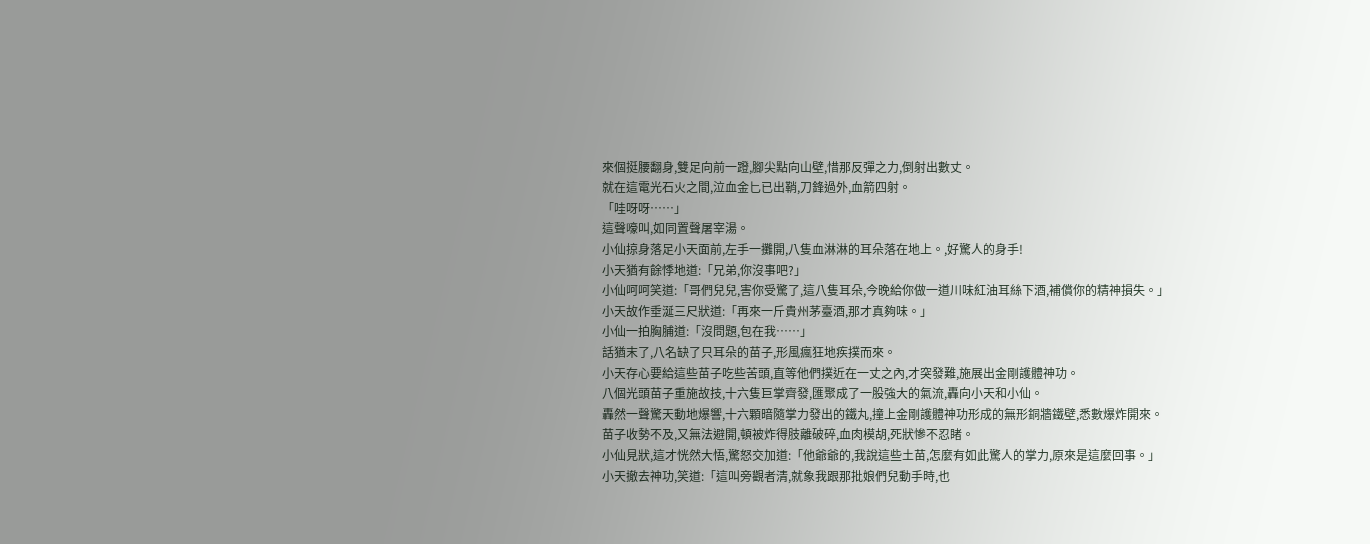來個挺腰翻身,雙足向前一蹬,腳尖點向山壁,惜那反彈之力,倒射出數丈。
就在這電光石火之間,泣血金匕已出鞘,刀鋒過外,血箭四射。
「哇呀呀……」
這聲嚎叫,如同置聲屠宰湯。
小仙掠身落足小天面前,左手一攤開,八隻血淋淋的耳朵落在地上。,好驚人的身手!
小天猶有餘悸地道:「兄弟,你沒事吧?」
小仙呵呵笑道:「哥們兒兒,害你受驚了,這八隻耳朵,今晚給你做一道川味紅油耳絲下酒,補償你的精神損失。」
小天故作垂涎三尺狀道:「再來一斤貴州茅臺酒,那才真夠味。」
小仙一拍胸脯道:「沒問題,包在我……」
話猶末了,八名缺了只耳朵的苗子,形風瘋狂地疾撲而來。
小天存心要給這些苗子吃些苦頭,直等他們撲近在一丈之內,才突發難,施展出金剛護體神功。
八個光頭苗子重施故技,十六隻巨掌齊發,匯聚成了一股強大的氣流,轟向小天和小仙。
轟然一聲驚天動地爆響,十六顆暗隨掌力發出的鐵丸,撞上金剛護體神功形成的無形銅牆鐵壁,悉數爆炸開來。
苗子收勢不及,又無法避開,頓被炸得肢離破碎,血肉模胡,死狀慘不忍睹。
小仙見狀,這才恍然大悟,驚怒交加道:「他爺爺的,我說這些土苗,怎麼有如此驚人的掌力,原來是這麼回事。」
小天撤去神功,笑道:「這叫旁觀者清,就象我跟那批娘們兒動手時,也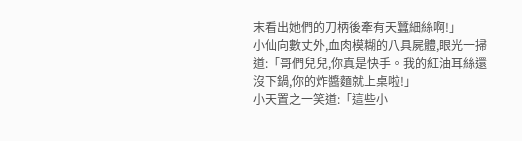末看出她們的刀柄後牽有天蠶細絲啊!」
小仙向數丈外,血肉模糊的八具屍體,眼光一掃道:「哥們兒兒,你真是快手。我的紅油耳絲還沒下鍋,你的炸醬麵就上桌啦!」
小天置之一笑道:「這些小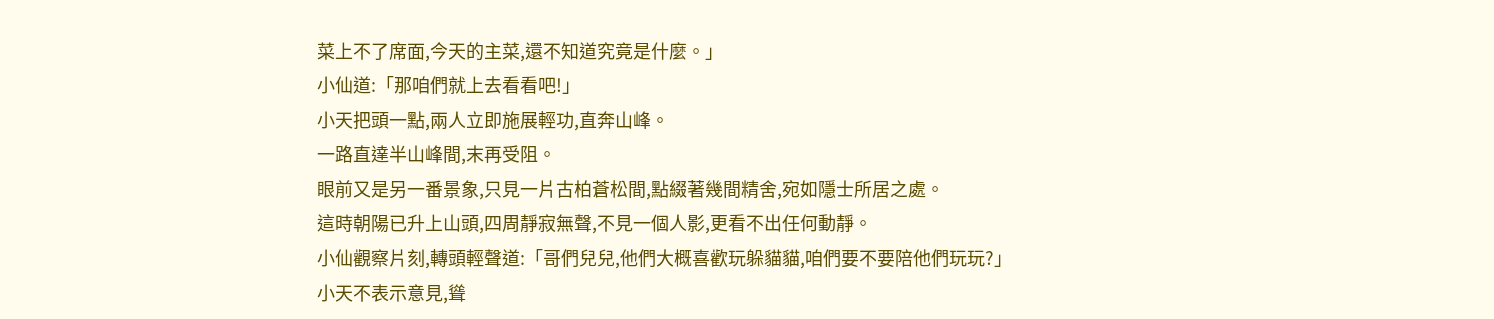菜上不了席面,今天的主菜,還不知道究竟是什麼。」
小仙道:「那咱們就上去看看吧!」
小天把頭一點,兩人立即施展輕功,直奔山峰。
一路直達半山峰間,末再受阻。
眼前又是另一番景象,只見一片古柏蒼松間,點綴著幾間精舍,宛如隱士所居之處。
這時朝陽已升上山頭,四周靜寂無聲,不見一個人影,更看不出任何動靜。
小仙觀察片刻,轉頭輕聲道:「哥們兒兒,他們大概喜歡玩躲貓貓,咱們要不要陪他們玩玩?」
小天不表示意見,聳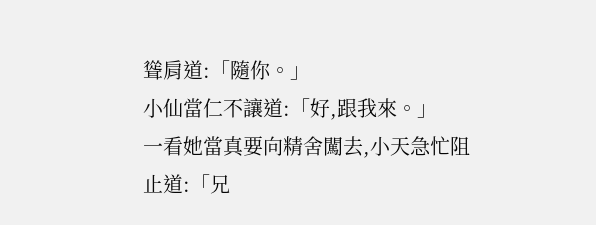聳肩道:「隨你。」
小仙當仁不讓道:「好,跟我來。」
一看她當真要向精舍闖去,小天急忙阻止道:「兄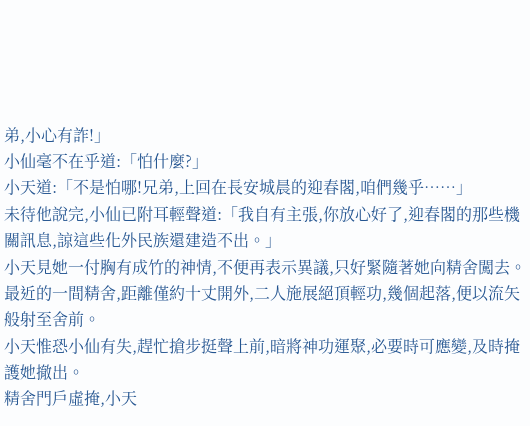弟,小心有詐!」
小仙毫不在乎道:「怕什麼?」
小天道:「不是怕哪!兄弟,上回在長安城晨的迎春閣,咱們幾乎……」
未待他說完,小仙已附耳輕聲道:「我自有主張,你放心好了,迎春閣的那些機關訊息,諒這些化外民族還建造不出。」
小天見她一付胸有成竹的神情,不便再表示異議,只好緊隨著她向精舍闖去。
最近的一間精舍,距離僅約十丈開外,二人施展絕頂輕功,幾個起落,便以流矢般射至舍前。
小天惟恐小仙有失,趕忙搶步挺聲上前,暗將神功運聚,必要時可應變,及時掩護她撤出。
精舍門戶虛掩,小天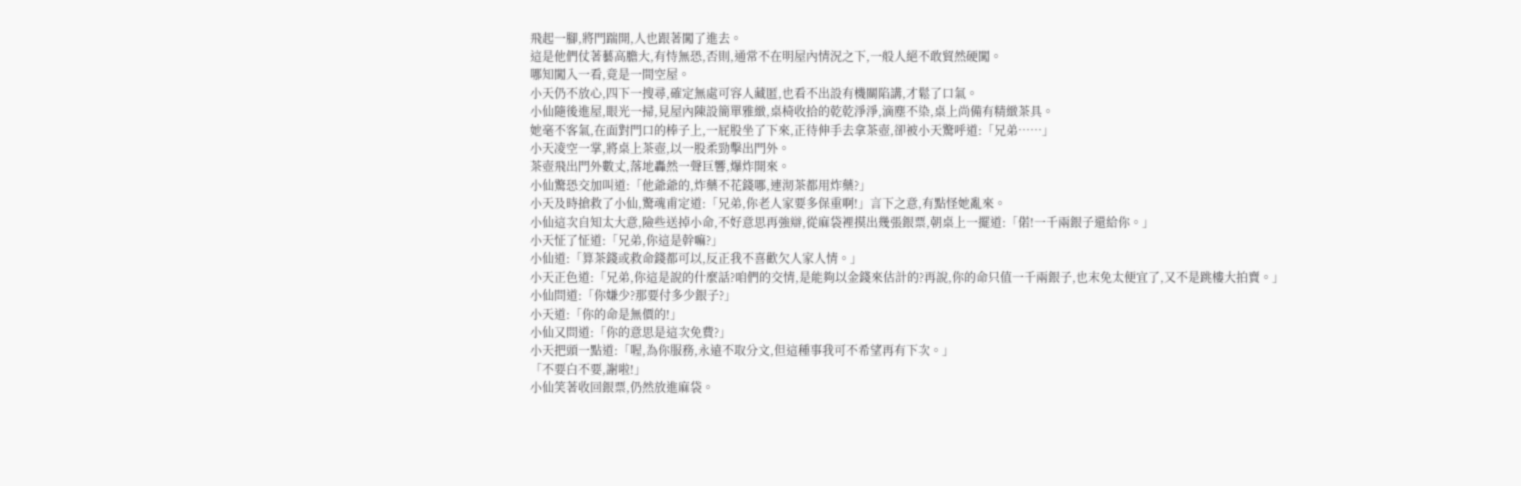飛起一腳,將門踹開,人也跟著闖了進去。
這是他們仗著藝高膽大,有恃無恐,否則,通常不在明屋內情況之下,一般人絕不敢貿然硬闖。
哪知闖入一看,竟是一間空屋。
小天仍不放心,四下一搜尋,確定無處可容人藏匿,也看不出設有機關陷講,才鬆了口氣。
小仙隨後進屋,眼光一掃,見屋內陳設簡單雅緻,桌椅收拾的乾乾淨淨,滴塵不染,桌上尚備有精緻茶具。
她毫不客氣,在面對門口的棒子上,一屁股坐了下來,正待伸手去拿茶壺,卻被小天驚呼道:「兄弟……」
小天凌空一掌,將桌上茶壺,以一股柔勁擊出門外。
茶壺飛出門外數丈,落地轟然一聲巨響,爆炸開來。
小仙驚恐交加叫道:「他爺爺的,炸藥不花錢哪,連沏茶都用炸藥?」
小天及時搶救了小仙,驚魂甫定道:「兄弟,你老人家要多保重啊!」言下之意,有點怪她亂來。
小仙這次自知太大意,險些送掉小命,不好意思再強辯,從麻袋裡摸出幾張銀票,朝桌上一擺道:「偌!一千兩銀子還給你。」
小天怔了怔道:「兄弟,你這是幹嘛?」
小仙道:「算茶錢或救命錢都可以,反正我不喜歡欠人家人情。」
小天正色道:「兄弟,你這是說的什麼話?咱們的交情,是能夠以金錢來估計的?再說,你的命只值一千兩銀子,也末免太便宜了,又不是跳樓大拍賣。」
小仙問道:「你嫌少?那要付多少銀子?」
小天道:「你的命是無價的!」
小仙又問道:「你的意思是這次免費?」
小天把頭一點道:「喔,為你服務,永遠不取分文,但這種事我可不希望再有下次。」
「不要白不要,謝啦!」
小仙笑著收回銀票,仍然放進麻袋。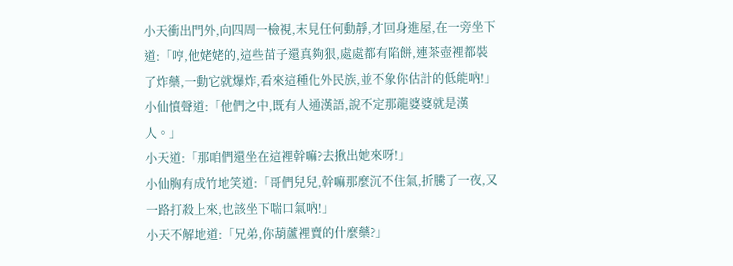小天衝出門外,向四周一檢視,末見任何動靜,才回身進屋,在一旁坐下道:「哼,他姥姥的,這些苗子還真夠狠,處處都有陷餅,連茶壺裡都裝了炸藥,一動它就爆炸,看來這種化外民族,並不象你估計的低能吶!」
小仙憤聲道:「他們之中,既有人通漢語,說不定那龍婆婆就是漢人。」
小天道:「那咱們還坐在這裡幹嘛?去揪出她來呀!」
小仙胸有成竹地笑道:「哥們兒兒,幹嘛那麼沉不住氣,折騰了一夜,又一路打殺上來,也該坐下喘口氣吶!」
小天不解地道:「兄弟,你葫蘆裡賣的什麼藥?」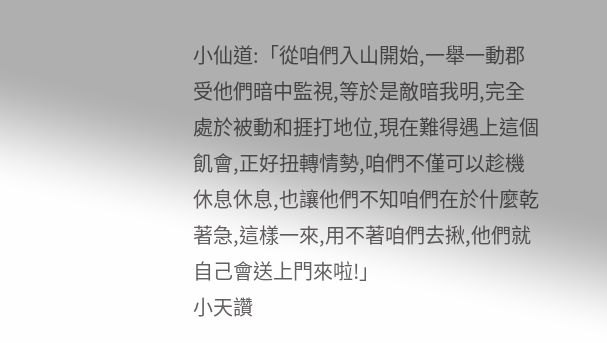小仙道:「從咱們入山開始,一舉一動郡受他們暗中監視,等於是敵暗我明,完全處於被動和捱打地位,現在難得遇上這個飢會,正好扭轉情勢,咱們不僅可以趁機休息休息,也讓他們不知咱們在於什麼乾著急,這樣一來,用不著咱們去揪,他們就自己會送上門來啦!」
小天讚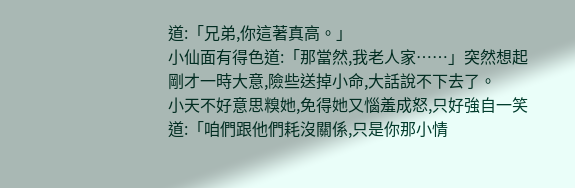道:「兄弟,你這著真高。」
小仙面有得色道:「那當然,我老人家……」突然想起剛才一時大意,險些送掉小命,大話說不下去了。
小天不好意思糗她,免得她又惱羞成怒,只好強自一笑道:「咱們跟他們耗沒關係,只是你那小情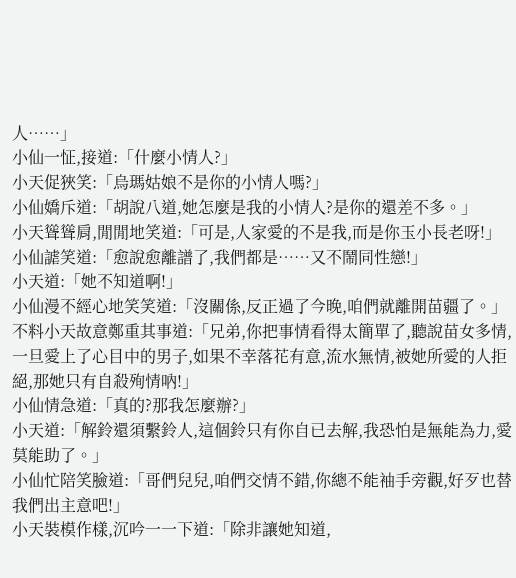人……」
小仙一怔,接道:「什麼小情人?」
小天促狹笑:「烏瑪姑娘不是你的小情人嗎?」
小仙嬌斥道:「胡說八道,她怎麼是我的小情人?是你的還差不多。」
小天聳聳肩,閒閒地笑道:「可是,人家愛的不是我,而是你玉小長老呀!」
小仙謔笑道:「愈說愈離譜了,我們都是……又不鬧同性戀!」
小天道:「她不知道啊!」
小仙漫不經心地笑笑道:「沒關係,反正過了今晚,咱們就離開苗疆了。」
不料小天故意鄭重其事道:「兄弟,你把事情看得太簡單了,聽說苗女多情,一旦愛上了心目中的男子,如果不幸落花有意,流水無情,被她所愛的人拒絕,那她只有自殺殉情吶!」
小仙情急道:「真的?那我怎麼辦?」
小天道:「解鈴還須繫鈴人,這個鈴只有你自已去解,我恐怕是無能為力,愛莫能助了。」
小仙忙陪笑臉道:「哥們兒兒,咱們交情不錯,你總不能袖手旁觀,好歹也替我們出主意吧!」
小天裝模作樣,沉吟一一下道:「除非讓她知道,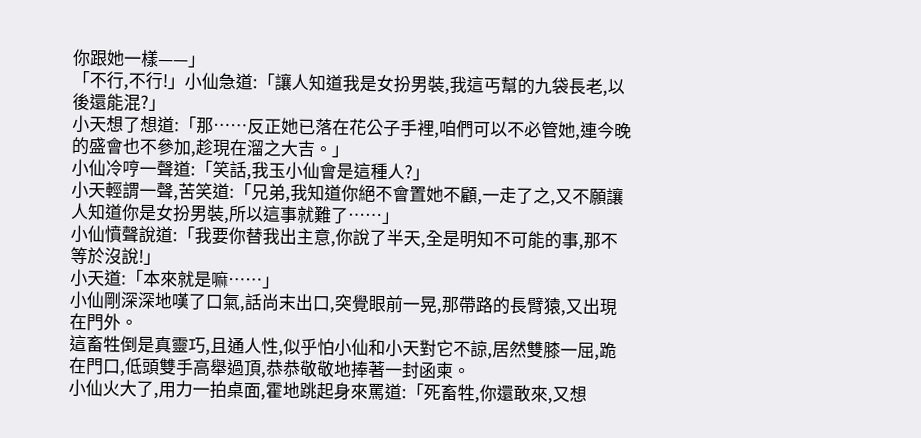你跟她一樣——」
「不行,不行!」小仙急道:「讓人知道我是女扮男裝,我這丐幫的九袋長老,以後還能混?」
小天想了想道:「那……反正她已落在花公子手裡,咱們可以不必管她,連今晚的盛會也不參加,趁現在溜之大吉。」
小仙冷哼一聲道:「笑話,我玉小仙會是這種人?」
小天輕謂一聲,苦笑道:「兄弟,我知道你絕不會置她不顧,一走了之,又不願讓人知道你是女扮男裝,所以這事就難了……」
小仙憤聲說道:「我要你替我出主意,你說了半天,全是明知不可能的事,那不等於沒說!」
小天道:「本來就是嘛……」
小仙剛深深地嘆了口氣,話尚末出口,突覺眼前一晃,那帶路的長臂猿,又出現在門外。
這畜牲倒是真靈巧,且通人性,似乎怕小仙和小天對它不諒,居然雙膝一屈,跪在門口,低頭雙手高舉過頂,恭恭敬敬地捧著一封函柬。
小仙火大了,用力一拍桌面,霍地跳起身來罵道:「死畜牲,你還敢來,又想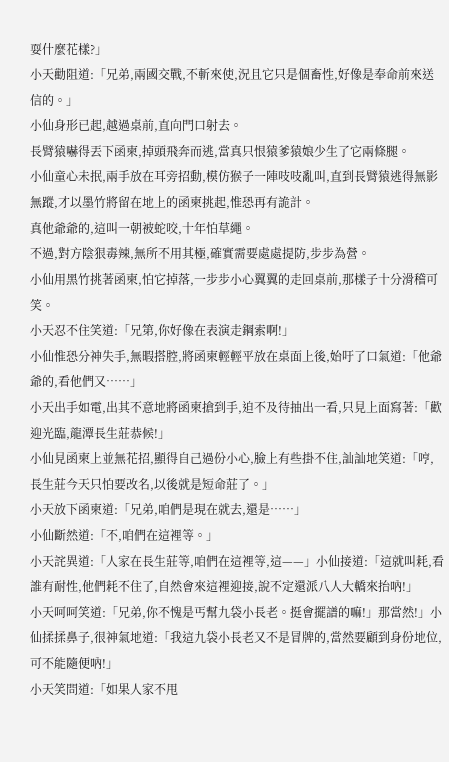耍什麼花樣?」
小天勸阻道:「兄弟,兩國交戰,不斬來使,況且它只是個畜性,好像是奉命前來送信的。」
小仙身形已起,越過桌前,直向門口射去。
長臂猿嚇得丟下函柬,掉頭飛奔而逃,當真只恨猿爹猿娘少生了它兩條腿。
小仙童心未抿,兩手放在耳旁招動,模仿猴子一陣吱吱亂叫,直到長臂猿逃得無影無蹤,才以墨竹將留在地上的函柬挑起,惟恐再有詭計。
真他爺爺的,這叫一朝被蛇咬,十年怕草繩。
不過,對方陰狠毒辣,無所不用其極,確實需要處處提防,步步為營。
小仙用黑竹挑著函柬,怕它掉落,一步步小心翼翼的走回桌前,那樣子十分滑稽可笑。
小天忍不住笑道:「兄第,你好像在表演走鋼索啊!」
小仙惟恐分神失手,無暇搭腔,將函柬輕輕平放在桌面上後,始吁了口氣道:「他爺爺的,看他們又……」
小天出手如電,出其不意地將函柬搶到手,迫不及待抽出一看,只見上面寫著:「歡迎光臨,龍潭長生莊恭候!」
小仙見函柬上並無花招,顯得自己過份小心,臉上有些掛不住,訕訕地笑道:「哼,長生莊今天只怕要改名,以後就是短命莊了。」
小天放下函柬道:「兄弟,咱們是現在就去,還是……」
小仙斷然道:「不,咱們在這裡等。」
小天詫異道:「人家在長生莊等,咱們在這裡等,這——」小仙接道:「這就叫耗,看誰有耐性,他們耗不住了,自然會來這裡迎接,說不定還派八人大轎來抬吶!」
小天呵呵笑道:「兄弟,你不愧是丐幫九袋小長老。挺會擺譜的嘛!」那當然!」小仙揉揉鼻子,很神氣地道:「我這九袋小長老又不是冒牌的,當然要顧到身份地位,可不能隨便吶!」
小天笑問道:「如果人家不甩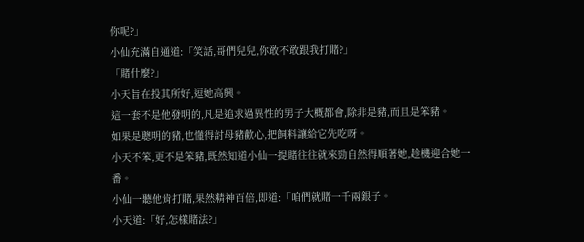你呢?」
小仙充滿自通道:「笑話,哥們兒兒,你敢不敢跟我打賭?」
「賭什麼?」
小天旨在投其所好,逗她高興。
這一套不是他發明的,凡是追求過異性的男子大概都會,除非是豬,而且是笨豬。
如果是聰明的豬,也懂得討母豬歡心,把飼料讓給它先吃呀。
小天不笨,更不是笨豬,既然知道小仙一提賭往往就來勁自然得順著她,趁機迎合她一番。
小仙一聽他肯打賭,果然精神百倍,即道:「咱們就賭一千兩銀子。
小天道:「好,怎樣賭法?」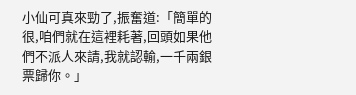小仙可真來勁了,振奮道:「簡單的很,咱們就在這裡耗著,回頭如果他們不派人來請,我就認輸,一千兩銀票歸你。」